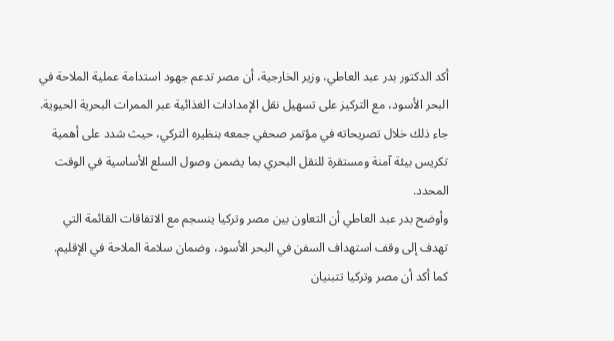أكد الدكتور بدر عبد العاطي، وزير الخارجية، أن مصر تدعم جهود استدامة عملية الملاحة في البحر الأسود، مع التركيز على تسهيل نقل الإمدادات الغذائية عبر الممرات البحرية الحيوية. جاء ذلك خلال تصريحاته في مؤتمر صحفي جمعه بنظيره التركي، حيث شدد على أهمية تكريس بيئة آمنة ومستقرة للنقل البحري بما يضمن وصول السلع الأساسية في الوقت المحدد.
وأوضح بدر عبد العاطي أن التعاون بين مصر وتركيا ينسجم مع الاتفاقات القائمة التي تهدف إلى وقف استهداف السفن في البحر الأسود، وضمان سلامة الملاحة في الإقليم. كما أكد أن مصر وتركيا تتبنيان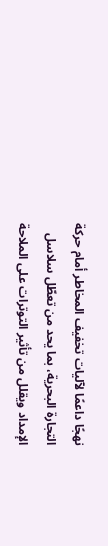نهجًا داعمًا لآليات تخفيف المخاطر أمام حركة التجارة البحرية، بما يحد من تعطّل سلاسل الإمداد ويقلل من تأثير التوترات على الملاحة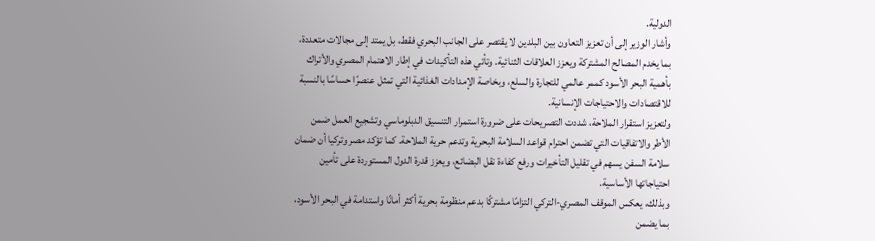الدولية.
وأشار الوزير إلى أن تعزيز التعاون بين البلدين لا يقتصر على الجانب البحري فقط، بل يمتد إلى مجالات متعددة، بما يخدم المصالح المشتركة ويعزز العلاقات الثنائية. وتأتي هذه التأكيدات في إطار الاهتمام المصري والأتراك بأهمية البحر الأسود كممر عالمي للتجارة والسلع، وبخاصة الإمدادات الغذائية التي تمثل عنصرًا حساسًا بالنسبة للاقتصادات والاحتياجات الإنسانية.
ولتعزيز استقرار الملاحة، شددت التصريحات على ضرورة استمرار التنسيق الدبلوماسي وتشجيع العمل ضمن الأطر والاتفاقيات التي تضمن احترام قواعد السلامة البحرية وتدعم حرية الملاحة. كما تؤكد مصر وتركيا أن ضمان سلامة السفن يسهم في تقليل التأخيرات ورفع كفاءة نقل البضائع، ويعزز قدرة الدول المستوردة على تأمين احتياجاتها الأساسية.
وبذلك، يعكس الموقف المصري-التركي التزامًا مشتركًا بدعم منظومة بحرية أكثر أمانًا واستدامة في البحر الأسود، بما يضمن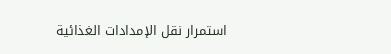استمرار نقل الإمدادات الغذائية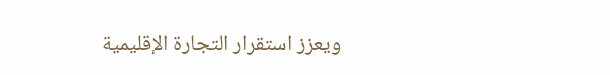ويعزز استقرار التجارة الإقليمية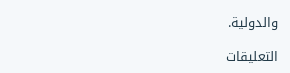والدولية.

التعليقات